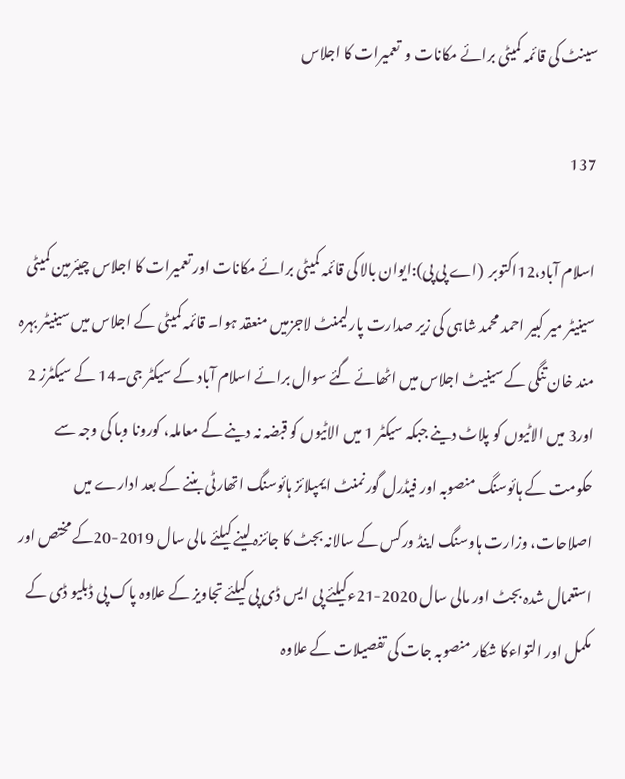سینٹ کی قائمہ کمیٹی برائے مکانات و  تعمیرات کا اجلاس

137

اسلام آباد،12اکتوبر  (اے پی پی):ایوان بالا کی قائمہ کمیٹی برائے مکانات اور تعمیرات کا اجلاس چیئرمین کمیٹی سینیٹر میر کبیر احمد محمد شاہی کی زیر صدارت پارلیمنٹ لاجزمیں منعقد ہوا۔ قائمہ کمیٹی کے اجلاس میں سینیٹر بہرہ مند خان تنگی کے سینیٹ اجلاس میں اٹھائے گئے سوال برائے اسلام آباد کے سیکٹر جی۔14 کے سیکٹرز 2 اور3 میں الاٹیوں کو پلاٹ دینے جبکہ سیکٹر 1 میں الاٹیوں کو قبضہ نہ دینے کے معاملہ، کورونا وبا کی وجہ سے حکومت کے ہائوسنگ منصوبہ اور فیڈرل گورنمنٹ ایمپلائز ہائوسنگ اتھارٹی بننے کے بعد ادارے میں اصلاحات، وزارت ہاوسنگ اینڈ ورکس کے سالانہ بجٹ کا جائزہ لینے کیلئے مالی سال 2019-20کے مختص اور استعمال شدہ بجٹ اور مالی سال 2020-21ءکیلئے پی ایس ڈی پی کیلئے تجاویز کے علاوہ پاک پی ڈبلیو ڈی کے مکمل اور التواءکا شکار منصوبہ جات کی تفصیلات کے علاوہ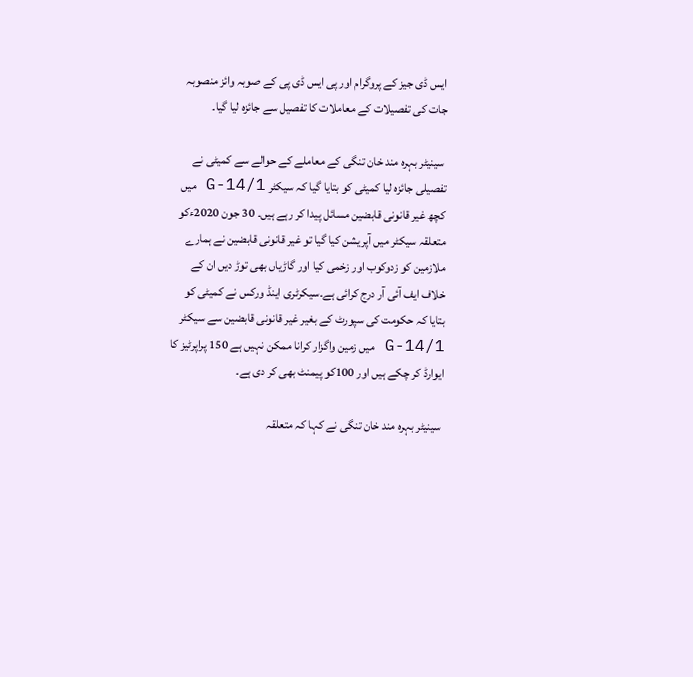ایس ڈی جیز کے پروگرام اور پی ایس ڈی پی کے صوبہ وائز منصوبہ جات کی تفصیلات کے معاملات کا تفصیل سے جائزہ لیا گیا۔

 سینیٹر بہرہ مند خان تنگی کے معاملے کے حوالے سے کمیٹی نے تفصیلی جائزہ لیا کمیٹی کو بتایا گیا کہ سیکٹر G-14/1 میں کچھ غیر قانونی قابضین مسائل پیدا کر رہے ہیں۔ 30 جون 2020ءکو متعلقہ سیکٹر میں آپریشن کیا گیا تو غیر قانونی قابضین نے ہمارے ملازمین کو زدوکوب اور زخمی کیا اور گاڑیاں بھی توڑ دیں ان کے خلاف ایف آئی آر درج کرائی ہے۔سیکرٹری اینڈ ورکس نے کمیٹی کو بتایا کہ حکومت کی سپورٹ کے بغیر غیر قانونی قابضین سے سیکٹر G-14/1 میں زمین واگزار کرانا ممکن نہیں ہے 150 پراپرٹیز کا ایوارڈ کر چکے ہیں اور 100کو پیمنٹ بھی کر دی ہے۔

 سینیٹر بہرہ مند خان تنگی نے کہا کہ متعلقہ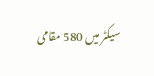سیکٹر میں 580 مقامی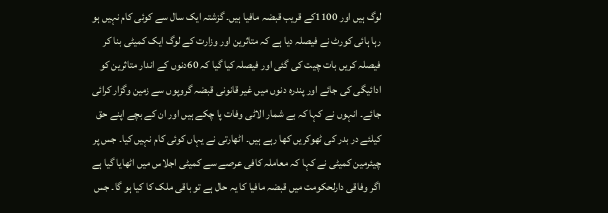لوگ ہیں اور 1100کے قریب قبضہ مافیا ہیں۔ گزشتہ ایک سال سے کوئی کام نہیں ہو رہا ہائی کورٹ نے فیصلہ دیا ہے کہ متاثرین اور وزارت کے لوگ ایک کمیٹی بنا کر فیصلہ کریں بات چیت کی گئی اور فیصلہ کیا گیا کہ 60دنوں کے اندار متاثرین کو ادائیگی کی جائے اور پندرہ دنوں میں غیر قانونی قبضہ گروپوں سے زمین وگزار کرائی جائے۔ انہوں نے کہا کہ بے شمار الاٹی وفات پا چکے ہیں اور ان کے بچے اپنے حق کیلئے در بدر کی ٹھوکریں کھا رہے ہیں۔ اٹھارتی نے یہاں کوئی کام نہیں کیا۔ جس پر چیئرمین کمیٹی نے کہا کہ معاملہ کافی عرصے سے کمیٹی اجلاس میں اٹھایا گیا ہے اگر وفاقی دارلحکومت میں قبضہ مافیا کا یہ حال ہے تو باقی ملک کا کیا ہو گا۔ جس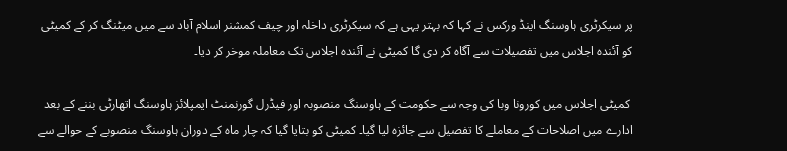پر سیکرٹری ہاوسنگ اینڈ ورکس نے کہا کہ بہتر یہی ہے کہ سیکرٹری داخلہ اور چیف کمشنر اسلام آباد سے میں میٹنگ کر کے کمیٹی کو آئندہ اجلاس میں تفصیلات سے آگاہ کر دی گا کمیٹی نے آئندہ اجلاس تک معاملہ موخر کر دیا۔

 کمیٹی اجلاس میں کورونا وبا کی وجہ سے حکومت کے ہاوسنگ منصوبہ اور فیڈرل گورنمنٹ ایمپلائز ہاوسنگ اتھارٹی بننے کے بعد ادارے میں اصلاحات کے معاملے کا تفصیل سے جائزہ لیا گیا۔ کمیٹی کو بتایا گیا کہ چار ماہ کے دوران ہاوسنگ منصوبے کے حوالے سے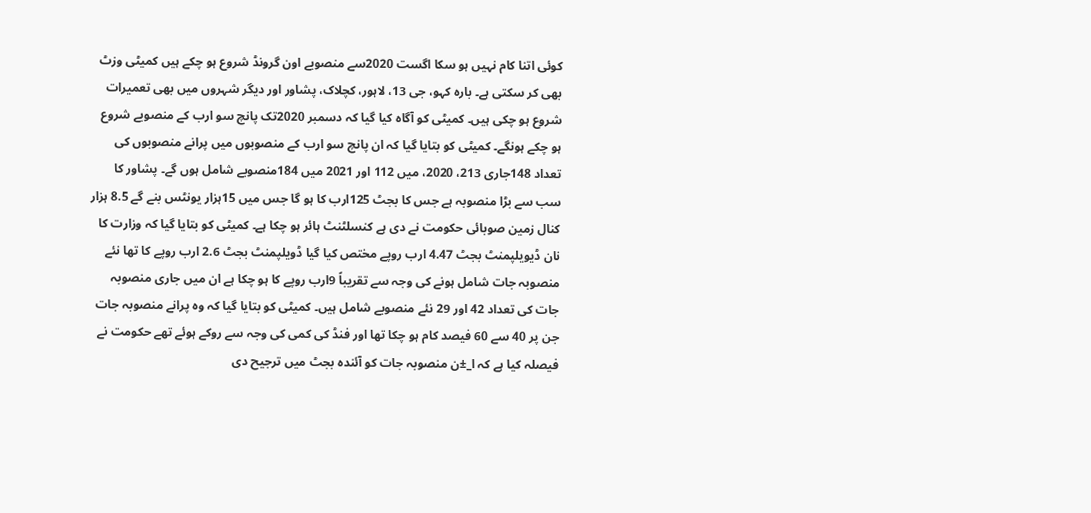کوئی اتنا کام نہیں ہو سکا اگست 2020سے منصوبے اون گرونڈ شروع ہو چکے ہیں کمیٹی وزٹ بھی کر سکتی ہے۔ بارہ کہو، جی 13، لاہور، کچلاک، پشاور اور دیگر شہروں میں بھی تعمیرات شروع ہو چکی ہیں۔ کمیٹی کو آگاہ کیا گیا کہ دسمبر 2020تک پانچ سو ارب کے منصوبے شروع ہو چکے ہونگے۔ کمیٹی کو بتایا گیا کہ ان پانچ سو ارب کے منصوبوں میں پرانے منصوبوں کی تعداد 148جاری 213، 2020، میں 112 اور 2021 میں 184منصوبے شامل ہوں گے۔ پشاور کا سب سے بڑا منصوبہ ہے جس کا بجٹ 125ارب کا ہو گا جس میں 15ہزار یونٹس بنے گے 8.5 ہزار کنال زمین صوبائی حکومت نے دی ہے کنسلٹنٹ ہائر ہو چکا ہے۔ کمیٹی کو بتایا گیا کہ وزارت کا نان ڈیویلپمنٹ بجٹ 4.47 ارب روپے مختص کیا گیا ڈویلپمنٹ بجٹ 2.6 ارب روپے کا تھا نئے منصوبہ جات شامل ہونے کی وجہ سے تقریباً 9ارب روپے کا ہو چکا ہے ان میں جاری منصوبہ جات کی تعداد 42 اور 29 نئے منصوبے شامل ہیں۔ کمیٹی کو بتایا گیا کہ وہ پرانے منصوبہ جات جن پر 40 سے 60 فیصد کام ہو چکا تھا اور فنڈ کی کمی کی وجہ سے روکے ہوئے تھے حکومت نے فیصلہ کیا ہے کہ ا_±ن منصوبہ جات کو آئندہ بجٹ میں ترجیح دی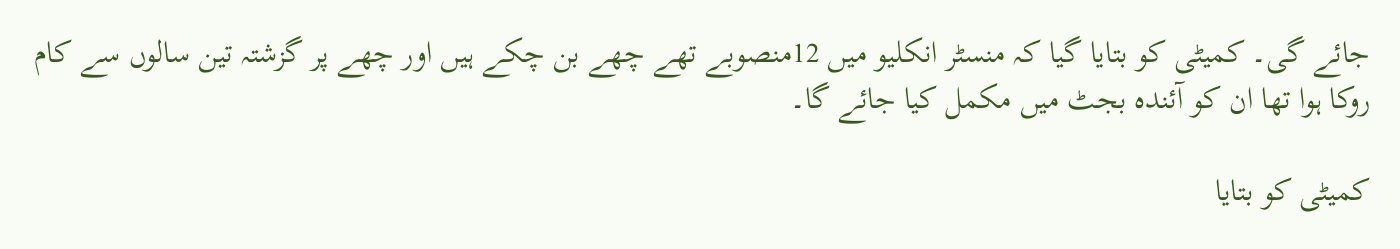جائے گی۔ کمیٹی کو بتایا گیا کہ منسٹر انکلیو میں 12منصوبے تھے چھے بن چکے ہیں اور چھے پر گزشتہ تین سالوں سے کام روکا ہوا تھا ان کو آئندہ بجٹ میں مکمل کیا جائے گا۔

کمیٹی کو بتایا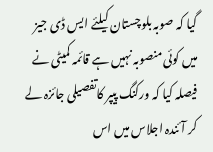گیا کہ صوبہ بلوچستان کیلئے ایس ڈی جیز میں کوئی منصوبہ نہیں ہے قائمہ کمیٹی نے فیصلہ کیا کہ ورکنگ پیپر کاتفصیلی جائزہ لے کر آئندہ اجلاس میں اس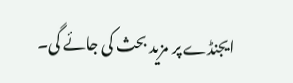ایجنڈے پر مزید بحث کی جائے گی۔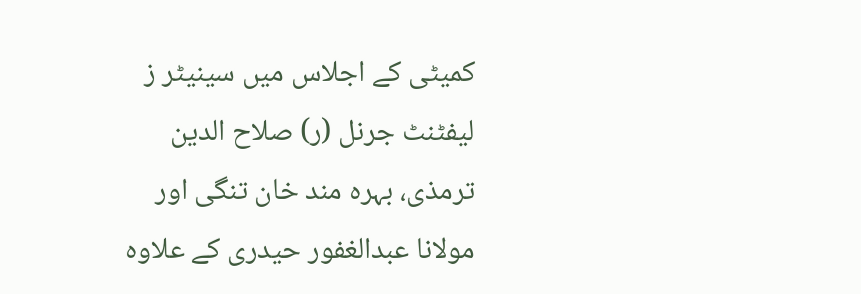کمیٹی کے اجلاس میں سینیٹر ز لیفٹنٹ جرنل (ر) صلاح الدین ترمذی، بہرہ مند خان تنگی اور مولانا عبدالغفور حیدری کے علاوہ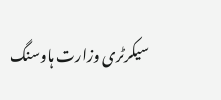سیکرٹری وزارت ہاوسنگ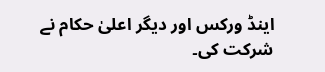اینڈ ورکس اور دیگر اعلیٰ حکام نے شرکت کی۔